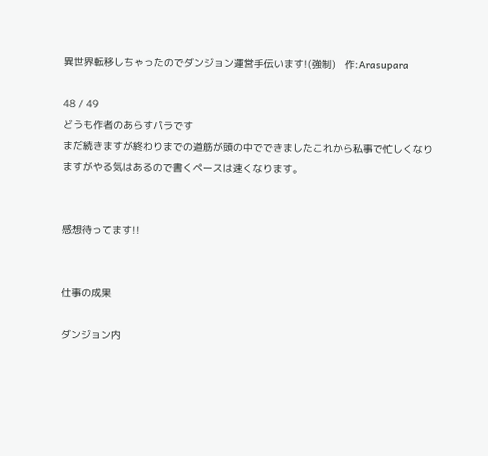異世界転移しちゃったのでダンジョン運営手伝います!(強制)   作:Arasupara

48 / 49
どうも作者のあらすパラです
まだ続きますが終わりまでの道筋が頭の中でできましたこれから私事で忙しくなりますがやる気はあるので書くペースは速くなります。


感想待ってます!!


仕事の成果

ダンジョン内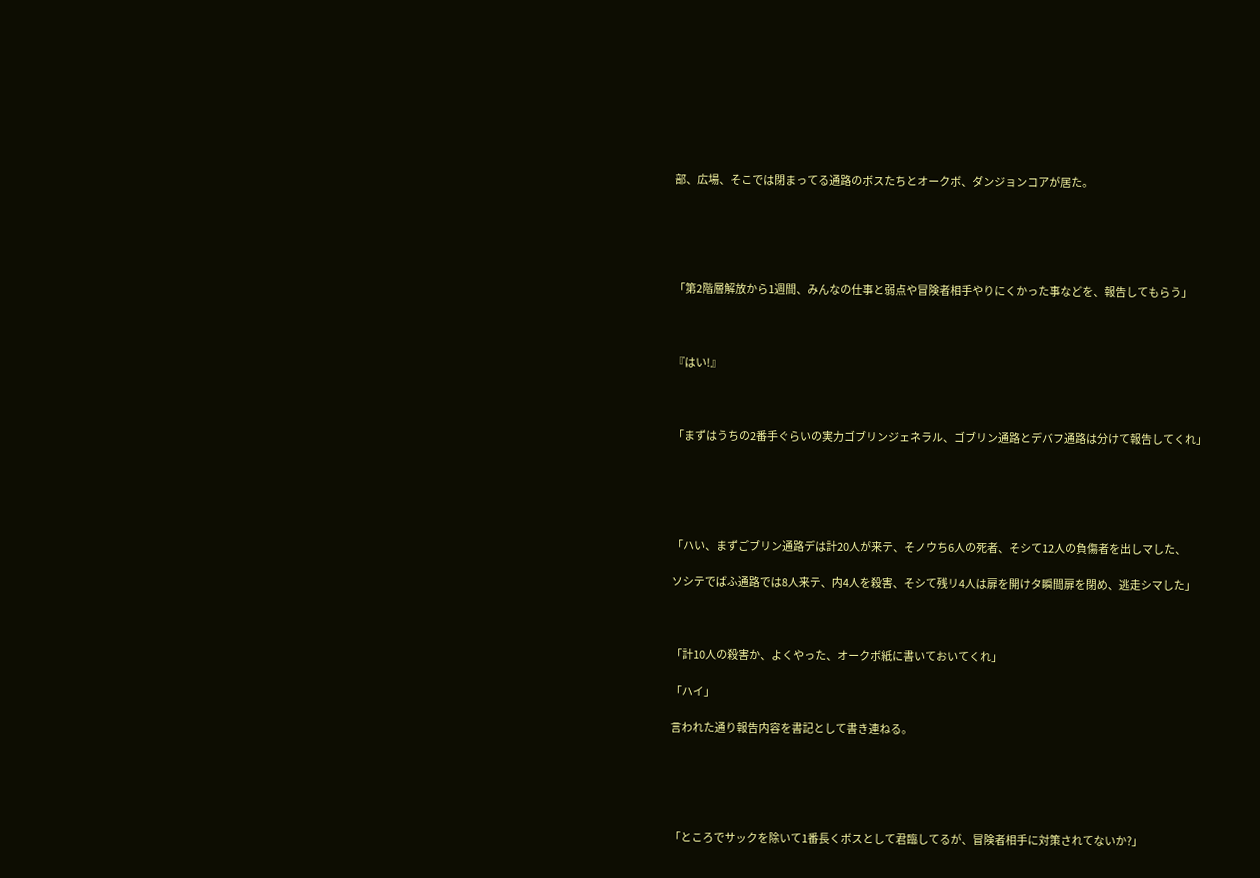部、広場、そこでは閉まってる通路のボスたちとオークボ、ダンジョンコアが居た。





「第2階層解放から1週間、みんなの仕事と弱点や冒険者相手やりにくかった事などを、報告してもらう」



『はい!』



「まずはうちの2番手ぐらいの実力ゴブリンジェネラル、ゴブリン通路とデバフ通路は分けて報告してくれ」





「ハい、まずごブリン通路デは計20人が来テ、そノウち6人の死者、そシて12人の負傷者を出しマした、

ソシテでばふ通路では8人来テ、内4人を殺害、そシて残リ4人は扉を開けタ瞬間扉を閉め、逃走シマした」



「計10人の殺害か、よくやった、オークボ紙に書いておいてくれ」

「ハイ」

言われた通り報告内容を書記として書き連ねる。





「ところでサックを除いて1番長くボスとして君臨してるが、冒険者相手に対策されてないか?」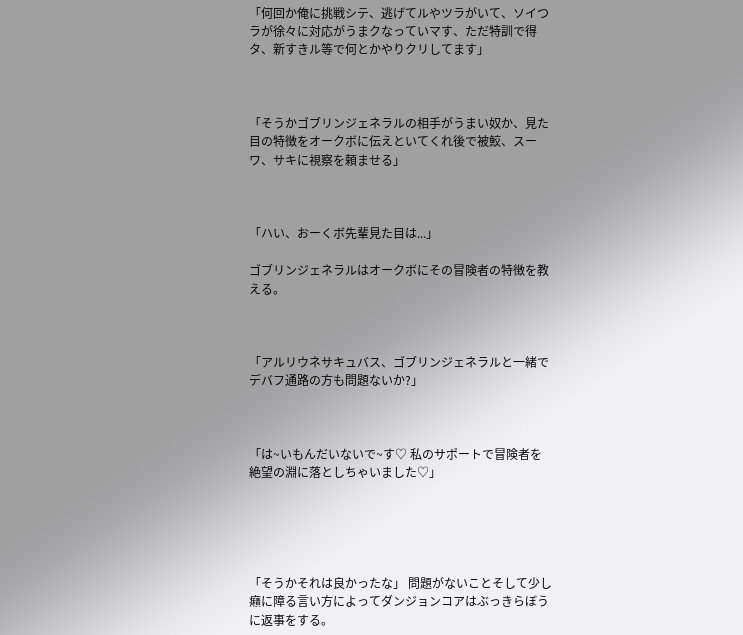「何回か俺に挑戦シテ、逃げてルやツラがいて、ソイつラが徐々に対応がうまクなっていマす、ただ特訓で得タ、新すきル等で何とかやりクリしてます」



「そうかゴブリンジェネラルの相手がうまい奴か、見た目の特徴をオークボに伝えといてくれ後で被鮫、スーワ、サキに視察を頼ませる」



「ハい、おーくボ先輩見た目は...」

ゴブリンジェネラルはオークボにその冒険者の特徴を教える。



「アルリウネサキュバス、ゴブリンジェネラルと一緒でデバフ通路の方も問題ないか?」



「は~いもんだいないで~す♡ 私のサポートで冒険者を絶望の淵に落としちゃいました♡」





「そうかそれは良かったな」 問題がないことそして少し癪に障る言い方によってダンジョンコアはぶっきらぼうに返事をする。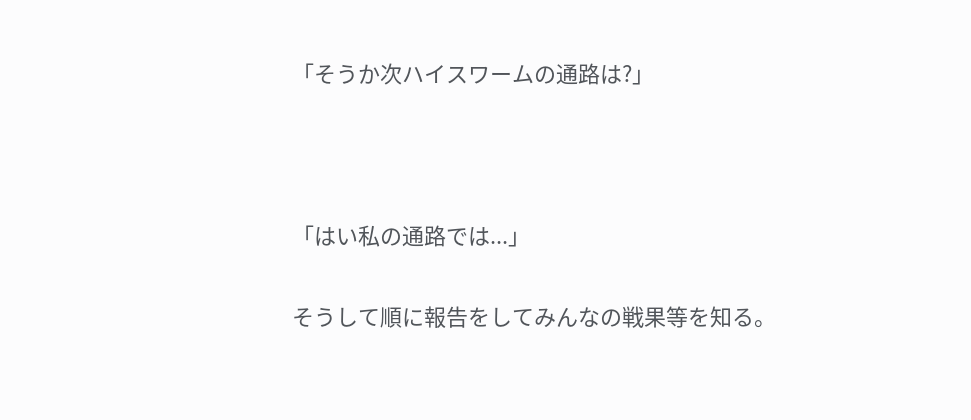「そうか次ハイスワームの通路は?」



「はい私の通路では...」

そうして順に報告をしてみんなの戦果等を知る。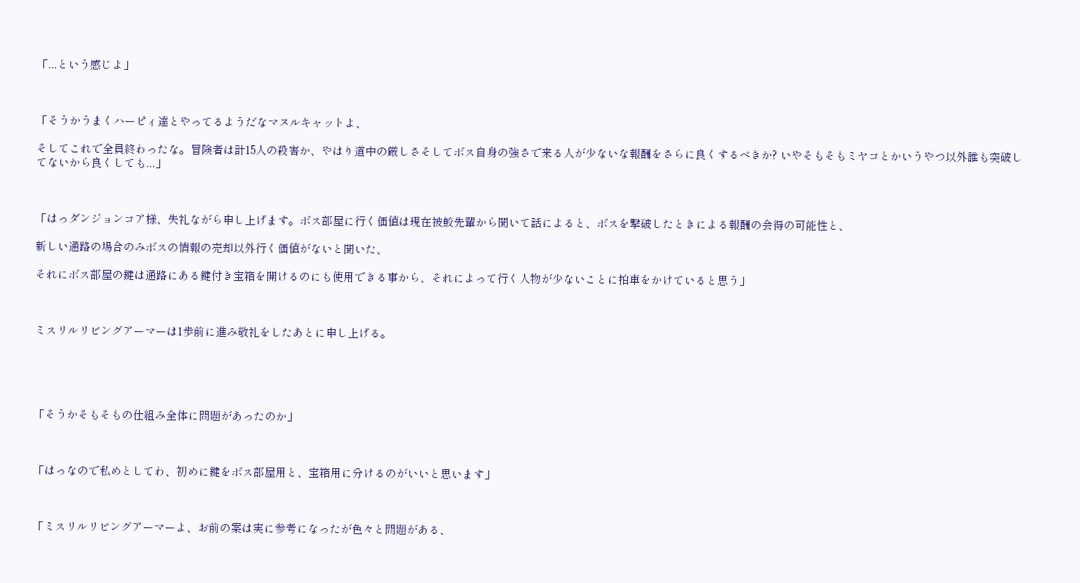「...という感じよ」



「そうかうまくハーピィ達とやってるようだなマヌルキャットよ、

そしてこれで全員終わったな。冒険者は計15人の殺害か、やはり道中の厳しさそしてボス自身の強さで来る人が少ないな報酬をさらに良くするべきか? いやそもそもミヤコとかいうやつ以外誰も突破してないから良くしても...」



「はっダンジョンコア様、失礼ながら申し上げます。ボス部屋に行く価値は現在被鮫先輩から聞いて話によると、ボスを撃破したときによる報酬の会得の可能性と、

新しい通路の場合のみボスの情報の売却以外行く価値がないと聞いた、

それにボス部屋の鍵は通路にある鍵付き宝箱を開けるのにも使用できる事から、それによって行く人物が少ないことに拍車をかけていると思う」



ミスリルリビングアーマーは1歩前に進み敬礼をしたあとに申し上げる。





「そうかそもそもの仕組み全体に問題があったのか」



「はっなので私めとしてわ、初めに鍵をボス部屋用と、宝箱用に分けるのがいいと思います」



「ミスリルリビングアーマーよ、お前の案は実に参考になったが色々と問題がある、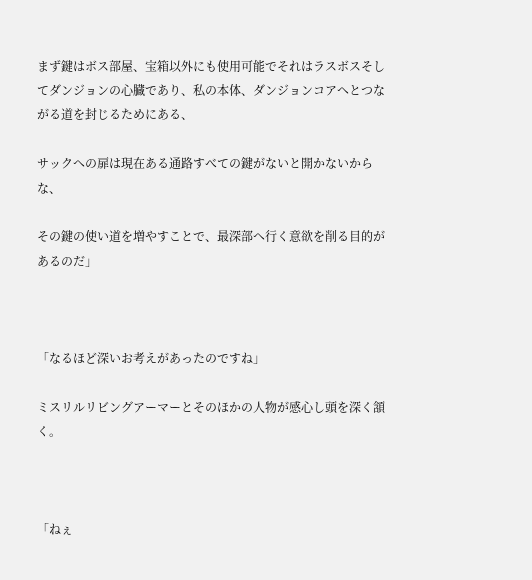まず鍵はボス部屋、宝箱以外にも使用可能でそれはラスボスそしてダンジョンの心臓であり、私の本体、ダンジョンコアへとつながる道を封じるためにある、

サックへの扉は現在ある通路すべての鍵がないと開かないからな、

その鍵の使い道を増やすことで、最深部へ行く意欲を削る目的があるのだ」



「なるほど深いお考えがあったのですね」

ミスリルリビングアーマーとそのほかの人物が感心し頭を深く頷く。



「ねぇ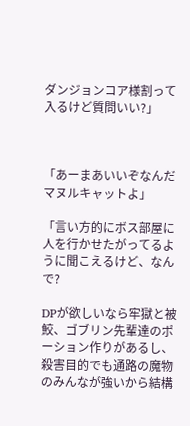ダンジョンコア様割って入るけど質問いい?」



「あーまあいいぞなんだマヌルキャットよ」

「言い方的にボス部屋に人を行かせたがってるように聞こえるけど、なんで?

DPが欲しいなら牢獄と被鮫、ゴブリン先輩達のポーション作りがあるし、殺害目的でも通路の魔物のみんなが強いから結構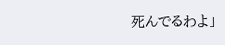死んでるわよ」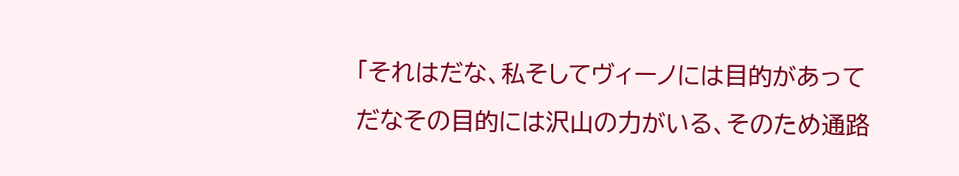「それはだな、私そしてヴィーノには目的があってだなその目的には沢山の力がいる、そのため通路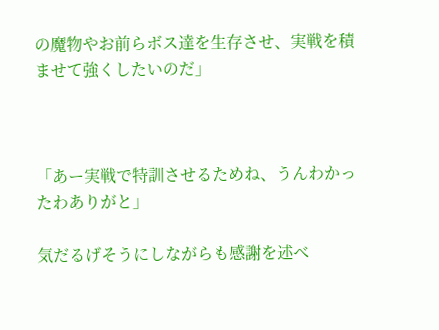の魔物やお前らボス達を生存させ、実戦を積ませて強くしたいのだ」



「あー実戦で特訓させるためね、うんわかったわありがと」

気だるげそうにしながらも感謝を述べ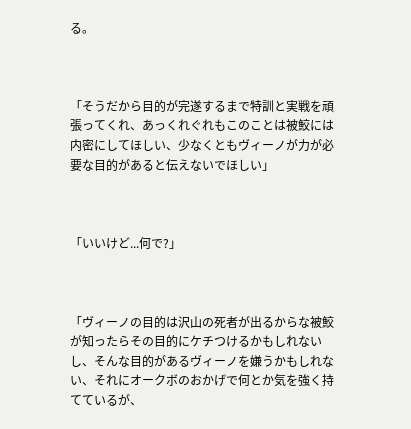る。



「そうだから目的が完遂するまで特訓と実戦を頑張ってくれ、あっくれぐれもこのことは被鮫には内密にしてほしい、少なくともヴィーノが力が必要な目的があると伝えないでほしい」



「いいけど...何で?」



「ヴィーノの目的は沢山の死者が出るからな被鮫が知ったらその目的にケチつけるかもしれないし、そんな目的があるヴィーノを嫌うかもしれない、それにオークボのおかげで何とか気を強く持てているが、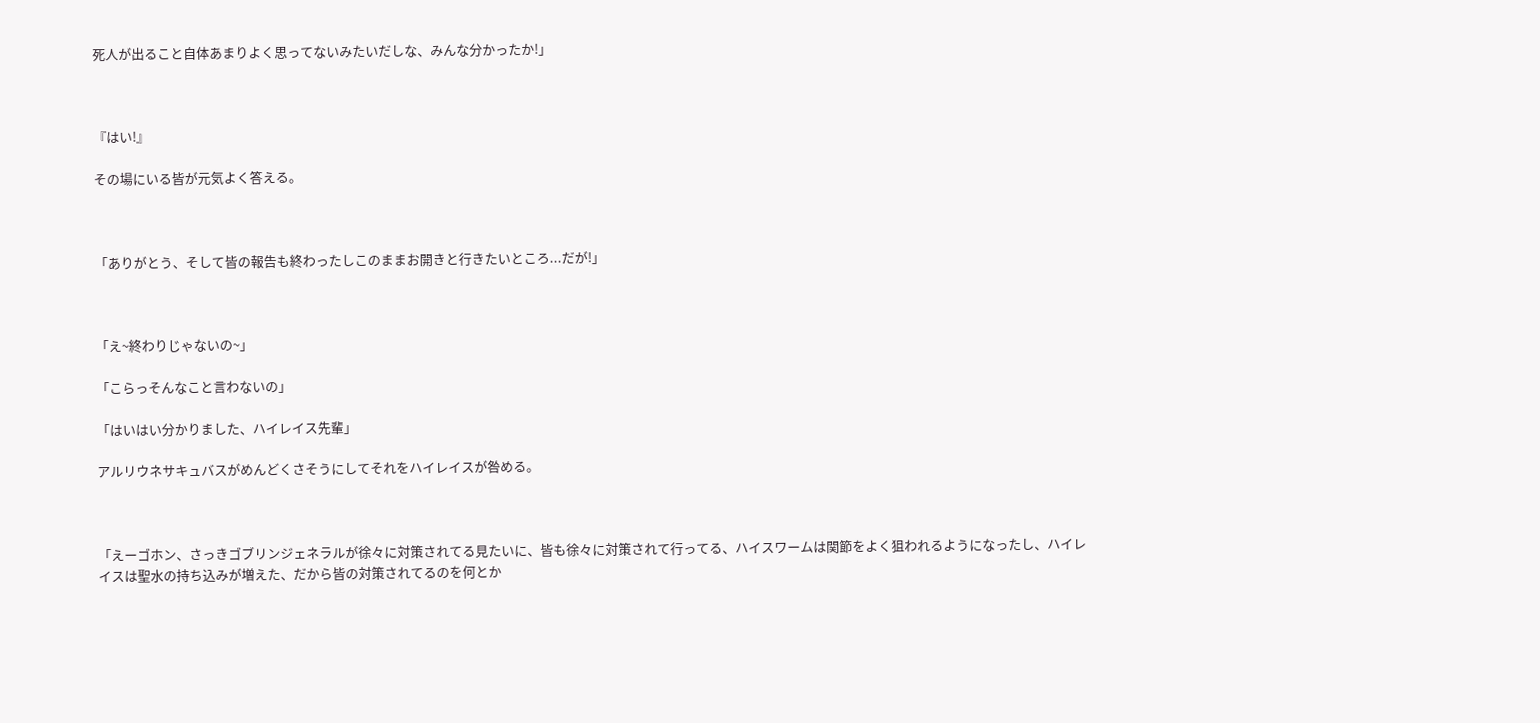死人が出ること自体あまりよく思ってないみたいだしな、みんな分かったか!」



『はい!』

その場にいる皆が元気よく答える。



「ありがとう、そして皆の報告も終わったしこのままお開きと行きたいところ...だが!」



「え~終わりじゃないの~」

「こらっそんなこと言わないの」

「はいはい分かりました、ハイレイス先輩」

アルリウネサキュバスがめんどくさそうにしてそれをハイレイスが咎める。



「えーゴホン、さっきゴブリンジェネラルが徐々に対策されてる見たいに、皆も徐々に対策されて行ってる、ハイスワームは関節をよく狙われるようになったし、ハイレイスは聖水の持ち込みが増えた、だから皆の対策されてるのを何とか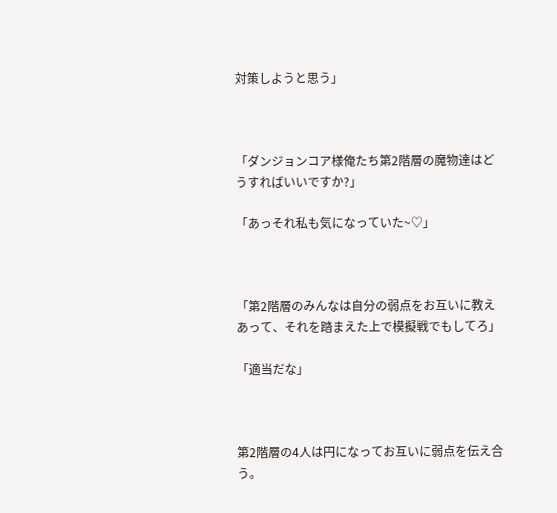対策しようと思う」



「ダンジョンコア様俺たち第2階層の魔物達はどうすればいいですか?」

「あっそれ私も気になっていた~♡」



「第2階層のみんなは自分の弱点をお互いに教えあって、それを踏まえた上で模擬戦でもしてろ」

「適当だな」



第2階層の4人は円になってお互いに弱点を伝え合う。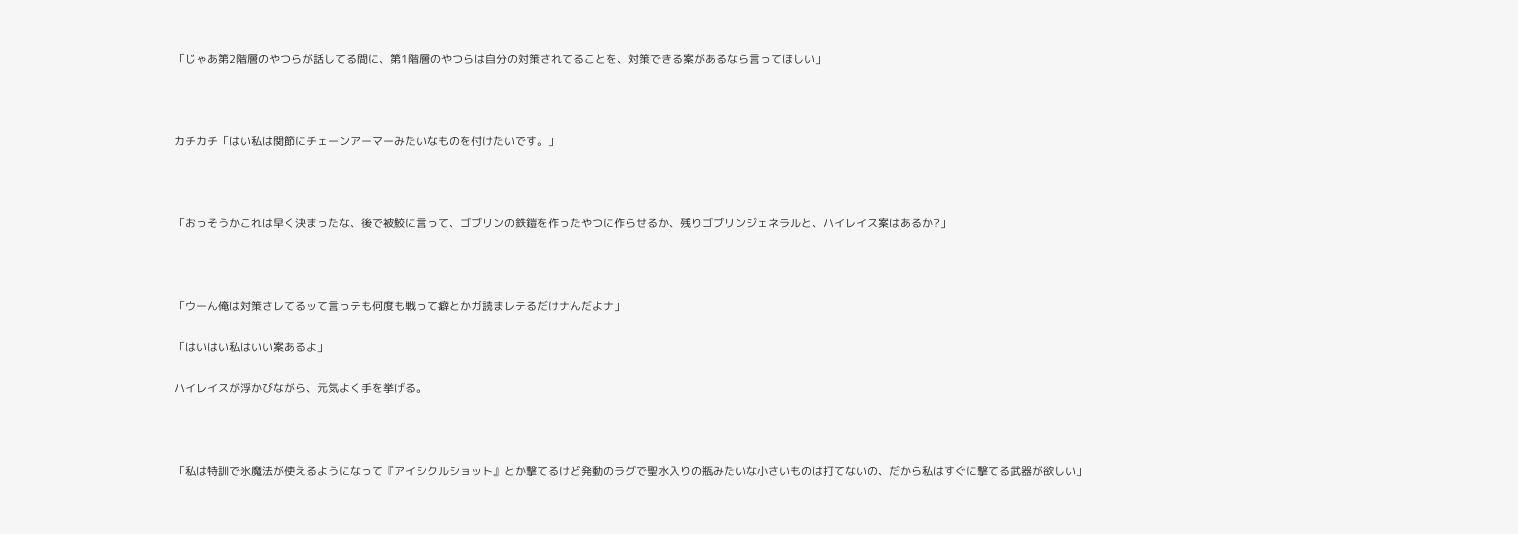「じゃあ第2階層のやつらが話してる間に、第1階層のやつらは自分の対策されてることを、対策できる案があるなら言ってほしい」



カチカチ「はい私は関節にチェーンアーマーみたいなものを付けたいです。」



「おっそうかこれは早く決まったな、後で被鮫に言って、ゴブリンの鉄鎧を作ったやつに作らせるか、残りゴブリンジェネラルと、ハイレイス案はあるか?」



「ウーん俺は対策さレてるッて言っテも何度も戦って癖とかガ読まレテるだけナんだよナ」

「はいはい私はいい案あるよ」

ハイレイスが浮かびながら、元気よく手を挙げる。



「私は特訓で氷魔法が使えるようになって『アイシクルショット』とか撃てるけど発動のラグで聖水入りの瓶みたいな小さいものは打てないの、だから私はすぐに撃てる武器が欲しい」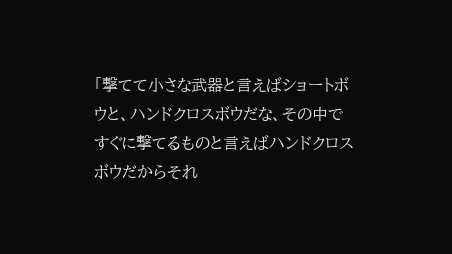「撃てて小さな武器と言えばショートボウと、ハンドクロスボウだな、その中ですぐに撃てるものと言えばハンドクロスボウだからそれ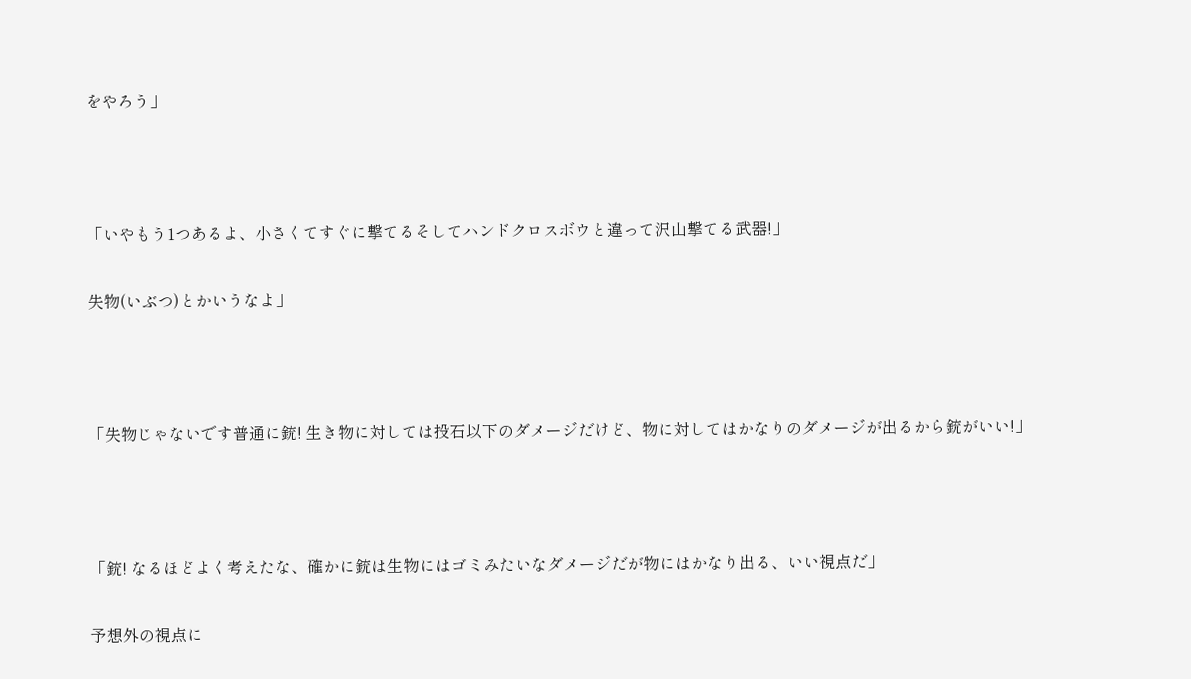をやろう」



「いやもう1つあるよ、小さくてすぐに撃てるそしてハンドクロスボウと違って沢山撃てる武器!」

失物(いぶつ)とかいうなよ」



「失物じゃないです普通に銃! 生き物に対しては投石以下のダメージだけど、物に対してはかなりのダメージが出るから銃がいい!」



「銃! なるほどよく考えたな、確かに銃は生物にはゴミみたいなダメージだが物にはかなり出る、いい視点だ」

予想外の視点に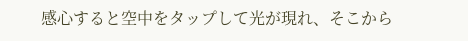感心すると空中をタップして光が現れ、そこから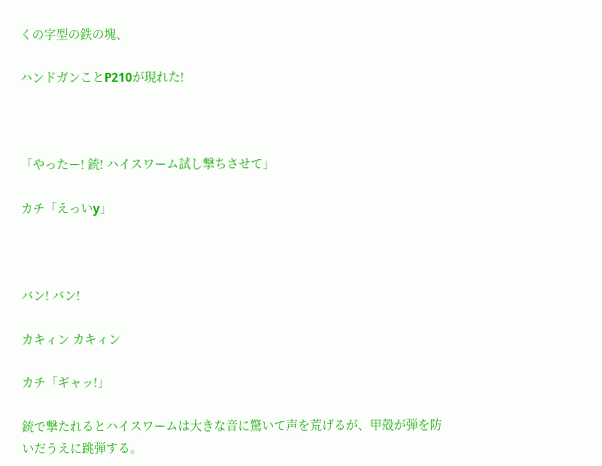くの字型の鉄の塊、

ハンドガンことP210が現れた!



「やったー! 銃! ハイスワーム試し撃ちさせて」

カチ「えっいy」



バン! バン!

カキィン カキィン

カチ「ギャッ!」

銃で撃たれるとハイスワームは大きな音に驚いて声を荒げるが、甲殻が弾を防いだうえに跳弾する。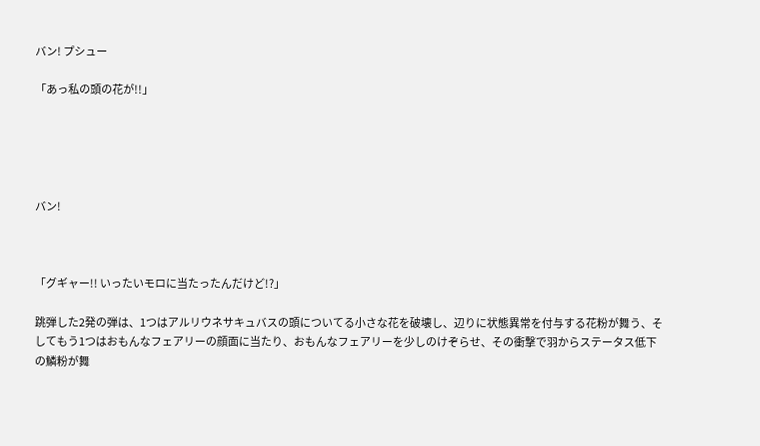バン! プシュー

「あっ私の頭の花が!!」





バン!



「グギャー!! いったいモロに当たったんだけど!?」

跳弾した2発の弾は、1つはアルリウネサキュバスの頭についてる小さな花を破壊し、辺りに状態異常を付与する花粉が舞う、そしてもう1つはおもんなフェアリーの顔面に当たり、おもんなフェアリーを少しのけぞらせ、その衝撃で羽からステータス低下の鱗粉が舞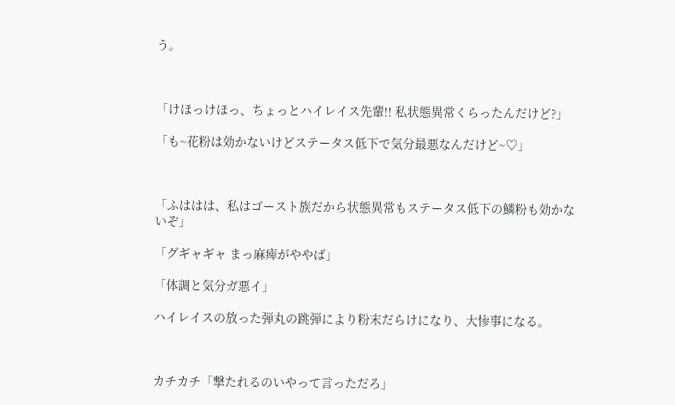う。



「けほっけほっ、ちょっとハイレイス先輩!! 私状態異常くらったんだけど?」

「も~花粉は効かないけどステータス低下で気分最悪なんだけど~♡」



「ふははは、私はゴースト族だから状態異常もステータス低下の鱗粉も効かないぞ」

「グギャギャ まっ麻痺がややば」

「体調と気分ガ悪イ」

ハイレイスの放った弾丸の跳弾により粉末だらけになり、大惨事になる。



カチカチ「撃たれるのいやって言っただろ」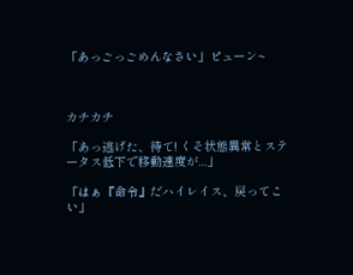「あっごっごめんなさい」ピューン~



カチカチ

「あっ逃げた、待て! くそ状態異常とステータス低下で移動速度が...」

「はぁ『命令』だハイレイス、戻ってこい」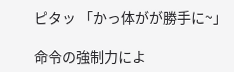ピタッ 「かっ体がが勝手に~」

命令の強制力によ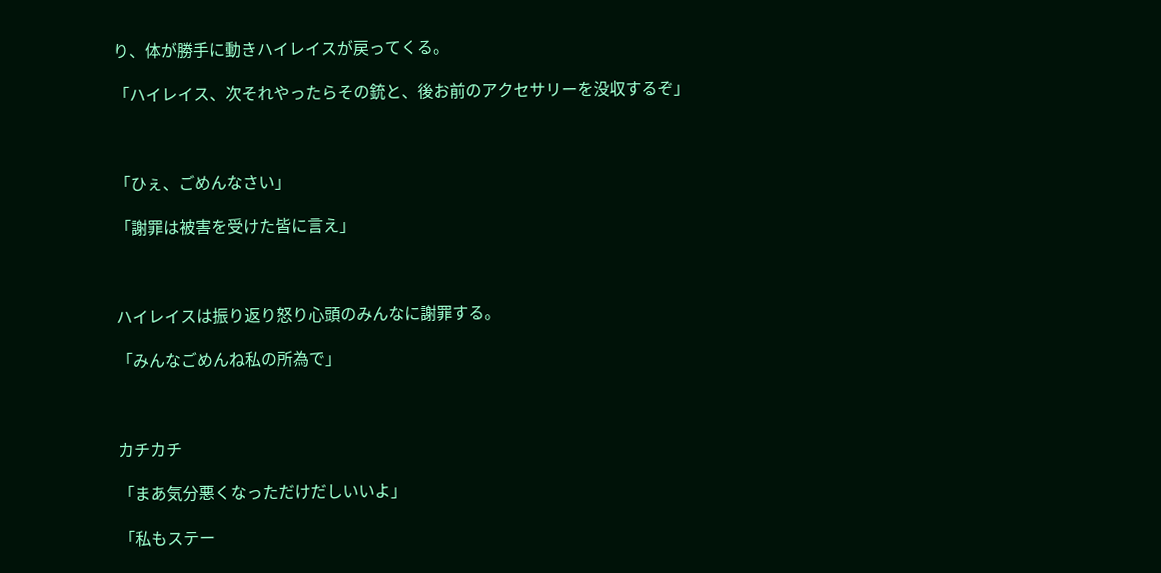り、体が勝手に動きハイレイスが戻ってくる。

「ハイレイス、次それやったらその銃と、後お前のアクセサリーを没収するぞ」



「ひぇ、ごめんなさい」

「謝罪は被害を受けた皆に言え」



ハイレイスは振り返り怒り心頭のみんなに謝罪する。

「みんなごめんね私の所為で」



カチカチ

「まあ気分悪くなっただけだしいいよ」

「私もステー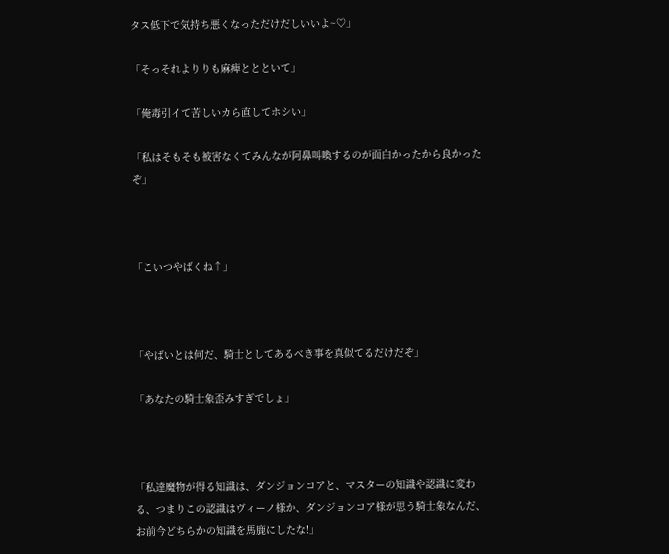タス低下で気持ち悪くなっただけだしいいよ~♡」

「そっそれよりりも麻痺ととといて」

「俺毒引イて苦しいカら直してホシい」

「私はそもそも被害なくてみんなが阿鼻叫喚するのが面白かったから良かったぞ」



「こいつやばくね↑」



「やばいとは何だ、騎士としてあるべき事を真似てるだけだぞ」

「あなたの騎士象歪みすぎでしょ」



「私達魔物が得る知識は、ダンジョンコアと、マスターの知識や認識に変わる、つまりこの認識はヴィーノ様か、ダンジョンコア様が思う騎士象なんだ、お前今どちらかの知識を馬鹿にしたな!」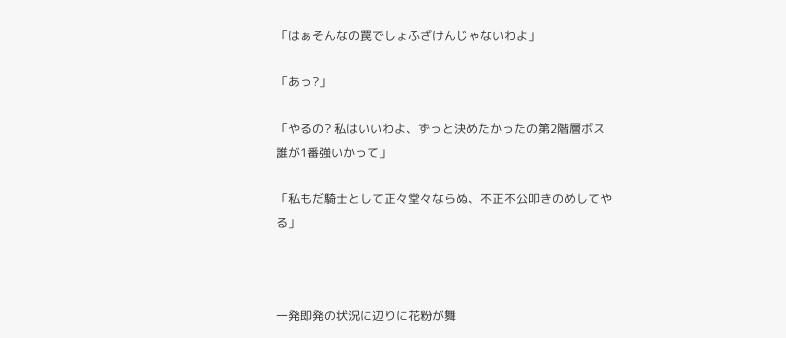「はぁそんなの罠でしょふざけんじゃないわよ」

「あっ?」

「やるの? 私はいいわよ、ずっと決めたかったの第2階層ボス誰が1番強いかって」

「私もだ騎士として正々堂々ならぬ、不正不公叩きのめしてやる」



一発即発の状況に辺りに花粉が舞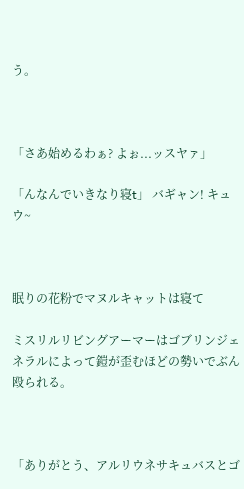う。



「さあ始めるわぁ? よぉ...ッスヤァ」

「んなんでいきなり寝t」 バギャン! キュウ~



眠りの花粉でマヌルキャットは寝て

ミスリルリビングアーマーはゴブリンジェネラルによって鎧が歪むほどの勢いでぶん殴られる。



「ありがとう、アルリウネサキュバスとゴ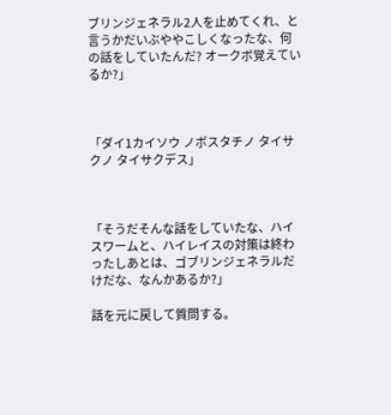ブリンジェネラル2人を止めてくれ、と言うかだいぶややこしくなったな、何の話をしていたんだ? オークボ覚えているか?」



「ダイ1カイソウ ノボスタチノ タイサクノ タイサクデス」



「そうだそんな話をしていたな、ハイスワームと、ハイレイスの対策は終わったしあとは、ゴブリンジェネラルだけだな、なんかあるか?」

話を元に戻して質問する。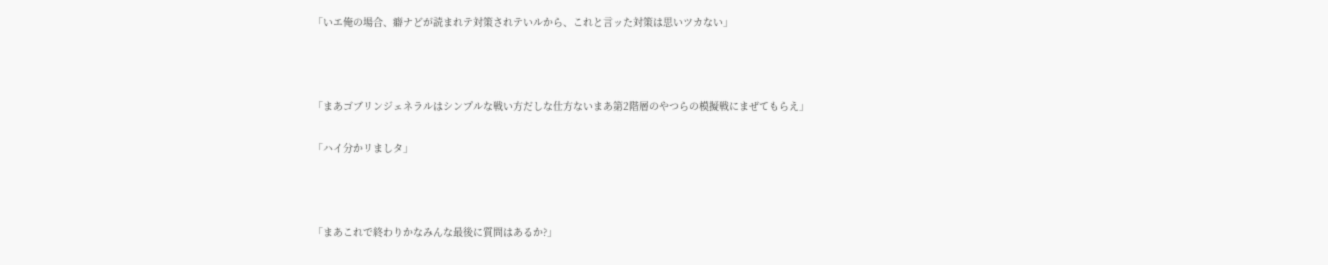「いエ俺の場合、癖ナどが読まれテ対策されテいルから、これと言ッた対策は思いツカない」



「まあゴブリンジェネラルはシンプルな戦い方だしな仕方ないまあ第2階層のやつらの模擬戦にまぜてもらえ」

「ハイ分かリましタ」



「まあこれで終わりかなみんな最後に質問はあるか?」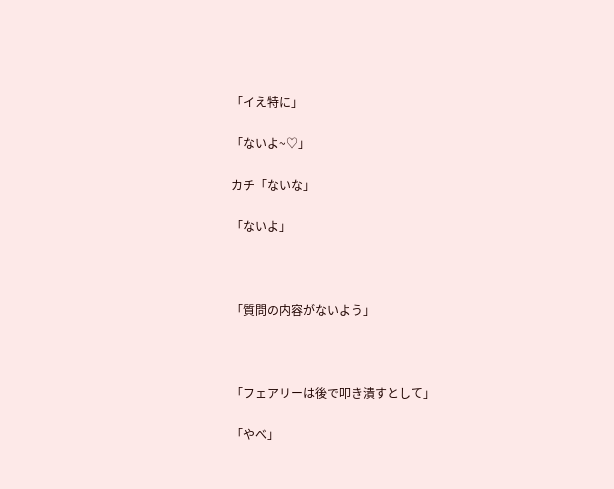「イえ特に」

「ないよ~♡」

カチ「ないな」

「ないよ」



「質問の内容がないよう」



「フェアリーは後で叩き潰すとして」

「やべ」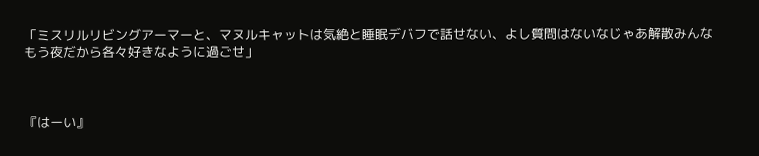「ミスリルリビングアーマーと、マヌルキャットは気絶と睡眠デバフで話せない、よし質問はないなじゃあ解散みんなもう夜だから各々好きなように過ごせ」



『はーい』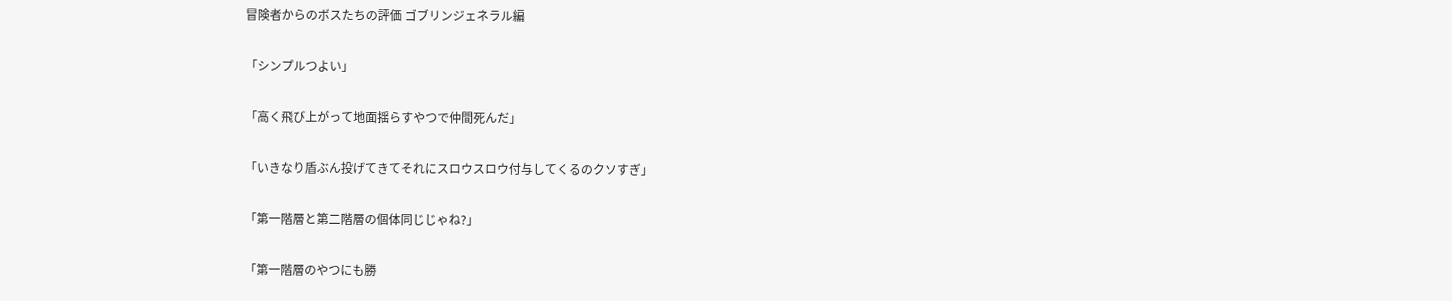冒険者からのボスたちの評価 ゴブリンジェネラル編

「シンプルつよい」

「高く飛び上がって地面揺らすやつで仲間死んだ」

「いきなり盾ぶん投げてきてそれにスロウスロウ付与してくるのクソすぎ」

「第一階層と第二階層の個体同じじゃね?」

「第一階層のやつにも勝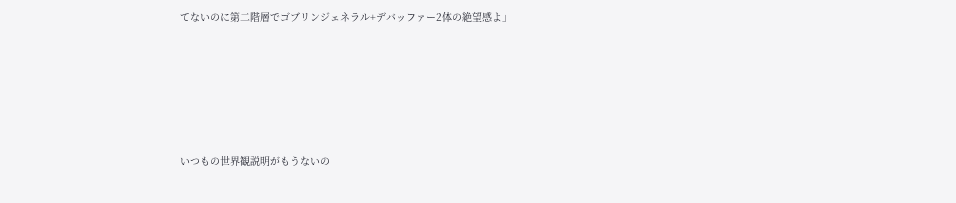てないのに第二階層でゴブリンジェネラル+デバッファー2体の絶望感よ」








いつもの世界観説明がもうないの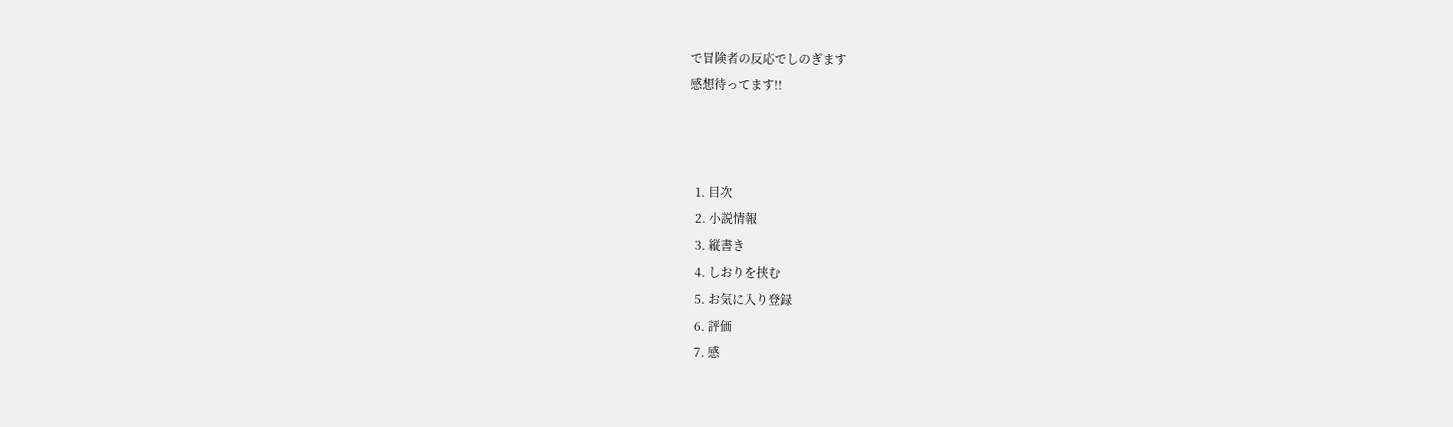で冒険者の反応でしのぎます
感想待ってます!!



  1. 目次
  2. 小説情報
  3. 縦書き
  4. しおりを挟む
  5. お気に入り登録
  6. 評価
  7. 感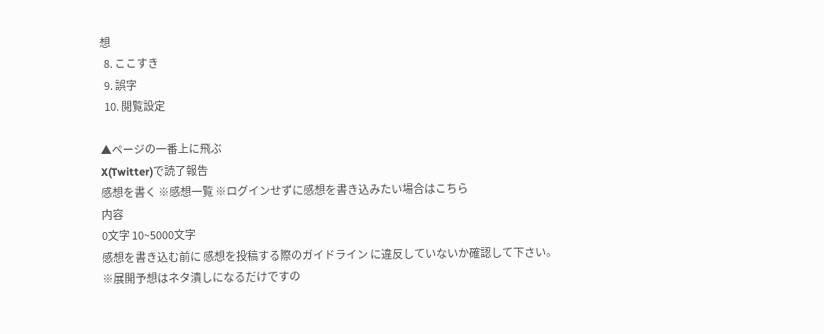想
  8. ここすき
  9. 誤字
  10. 閲覧設定

▲ページの一番上に飛ぶ
X(Twitter)で読了報告
感想を書く ※感想一覧 ※ログインせずに感想を書き込みたい場合はこちら
内容
0文字 10~5000文字
感想を書き込む前に 感想を投稿する際のガイドライン に違反していないか確認して下さい。
※展開予想はネタ潰しになるだけですの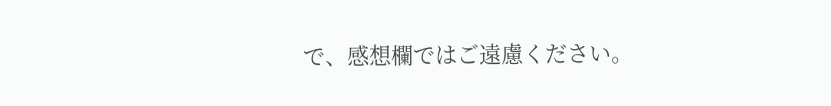で、感想欄ではご遠慮ください。